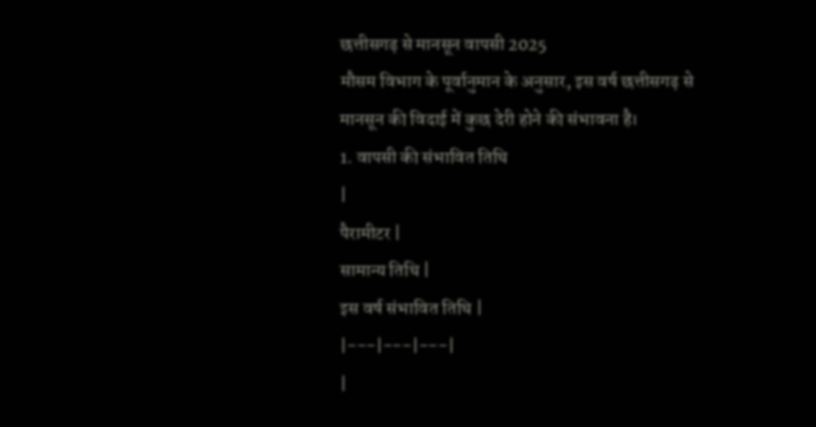छत्तीसगढ़ से मानसून वापसी 2025
मौसम विभाग के पूर्वानुमान के अनुसार, इस वर्ष छत्तीसगढ़ से मानसून की विदाई में कुछ देरी होने की संभावना है।
1. वापसी की संभावित तिथि
|
पैरामीटर |
सामान्य तिथि |
इस वर्ष संभावित तिथि |
|---|---|---|
|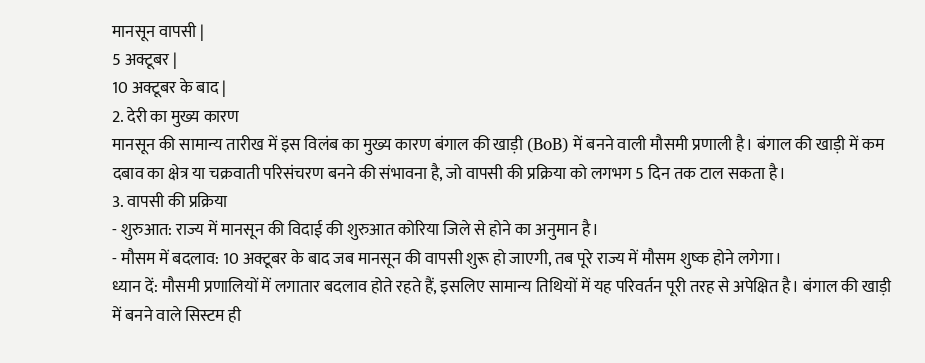मानसून वापसी |
5 अक्टूबर |
10 अक्टूबर के बाद |
2. देरी का मुख्य कारण
मानसून की सामान्य तारीख में इस विलंब का मुख्य कारण बंगाल की खाड़ी (BoB) में बनने वाली मौसमी प्रणाली है। बंगाल की खाड़ी में कम दबाव का क्षेत्र या चक्रवाती परिसंचरण बनने की संभावना है, जो वापसी की प्रक्रिया को लगभग 5 दिन तक टाल सकता है।
3. वापसी की प्रक्रिया
- शुरुआत: राज्य में मानसून की विदाई की शुरुआत कोरिया जिले से होने का अनुमान है।
- मौसम में बदलाव: 10 अक्टूबर के बाद जब मानसून की वापसी शुरू हो जाएगी, तब पूरे राज्य में मौसम शुष्क होने लगेगा।
ध्यान दें: मौसमी प्रणालियों में लगातार बदलाव होते रहते हैं, इसलिए सामान्य तिथियों में यह परिवर्तन पूरी तरह से अपेक्षित है। बंगाल की खाड़ी में बनने वाले सिस्टम ही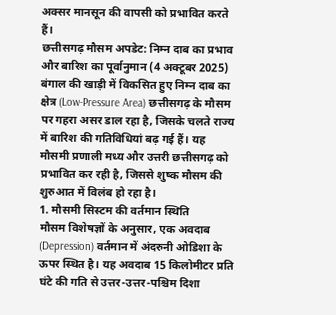अक्सर मानसून की वापसी को प्रभावित करते हैं।
छत्तीसगढ़ मौसम अपडेट: निम्न दाब का प्रभाव और बारिश का पूर्वानुमान (4 अक्टूबर 2025)
बंगाल की खाड़ी में विकसित हुए निम्न दाब का क्षेत्र (Low-Pressure Area) छत्तीसगढ़ के मौसम पर गहरा असर डाल रहा है, जिसके चलते राज्य में बारिश की गतिविधियां बढ़ गई हैं। यह मौसमी प्रणाली मध्य और उत्तरी छत्तीसगढ़ को प्रभावित कर रही है, जिससे शुष्क मौसम की शुरुआत में विलंब हो रहा है।
1. मौसमी सिस्टम की वर्तमान स्थिति
मौसम विशेषज्ञों के अनुसार, एक अवदाब (Depression) वर्तमान में अंदरुनी ओडिशा के ऊपर स्थित है। यह अवदाब 15 किलोमीटर प्रति घंटे की गति से उत्तर-उत्तर-पश्चिम दिशा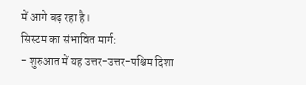में आगे बढ़ रहा है।
सिस्टम का संभावित मार्ग:
- शुरुआत में यह उत्तर-उत्तर-पश्चिम दिशा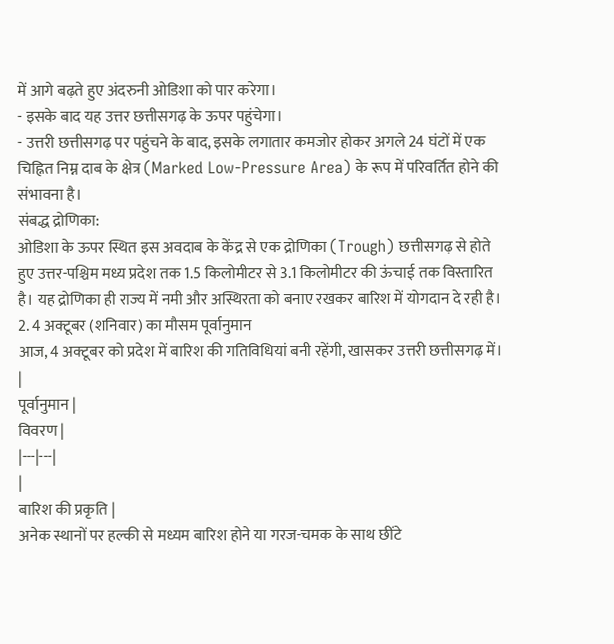में आगे बढ़ते हुए अंदरुनी ओडिशा को पार करेगा।
- इसके बाद यह उत्तर छत्तीसगढ़ के ऊपर पहुंचेगा।
- उत्तरी छत्तीसगढ़ पर पहुंचने के बाद, इसके लगातार कमजोर होकर अगले 24 घंटों में एक चिह्नित निम्न दाब के क्षेत्र (Marked Low-Pressure Area) के रूप में परिवर्तित होने की संभावना है।
संबद्ध द्रोणिका:
ओडिशा के ऊपर स्थित इस अवदाब के केंद्र से एक द्रोणिका (Trough) छत्तीसगढ़ से होते हुए उत्तर-पश्चिम मध्य प्रदेश तक 1.5 किलोमीटर से 3.1 किलोमीटर की ऊंचाई तक विस्तारित है। यह द्रोणिका ही राज्य में नमी और अस्थिरता को बनाए रखकर बारिश में योगदान दे रही है।
2. 4 अक्टूबर (शनिवार) का मौसम पूर्वानुमान
आज, 4 अक्टूबर को प्रदेश में बारिश की गतिविधियां बनी रहेंगी, खासकर उत्तरी छत्तीसगढ़ में।
|
पूर्वानुमान |
विवरण |
|---|---|
|
बारिश की प्रकृति |
अनेक स्थानों पर हल्की से मध्यम बारिश होने या गरज-चमक के साथ छींटे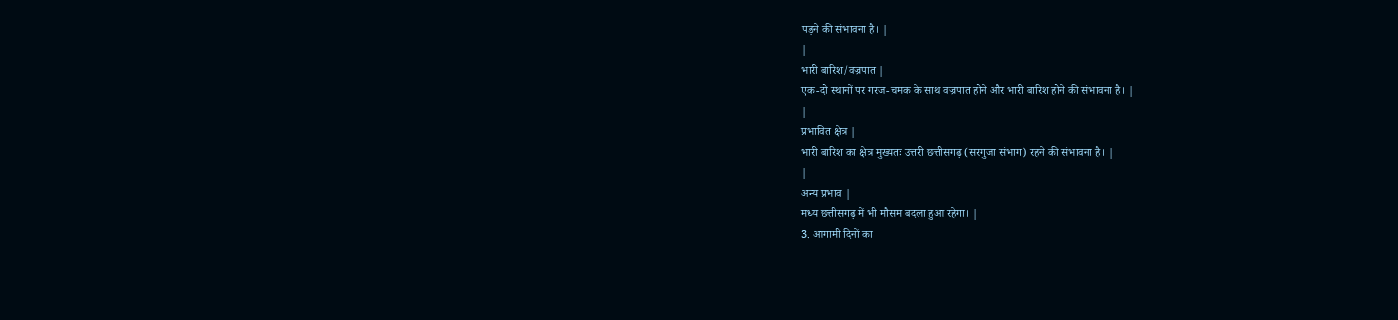पड़ने की संभावना है। |
|
भारी बारिश/वज्रपात |
एक-दो स्थानों पर गरज-चमक के साथ वज्रपात होने और भारी बारिश होने की संभावना है। |
|
प्रभावित क्षेत्र |
भारी बारिश का क्षेत्र मुख्यतः उत्तरी छत्तीसगढ़ (सरगुजा संभाग) रहने की संभावना है। |
|
अन्य प्रभाव |
मध्य छत्तीसगढ़ में भी मौसम बदला हुआ रहेगा। |
3. आगामी दिनों का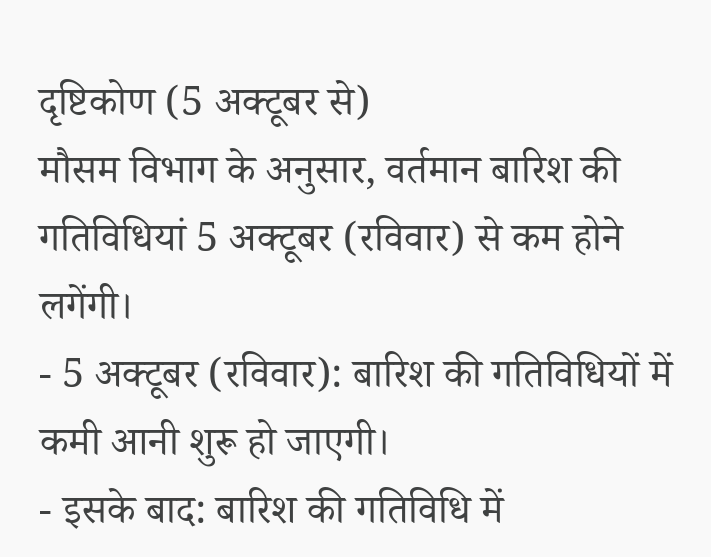दृष्टिकोण (5 अक्टूबर से)
मौसम विभाग के अनुसार, वर्तमान बारिश की गतिविधियां 5 अक्टूबर (रविवार) से कम होने लगेंगी।
- 5 अक्टूबर (रविवार): बारिश की गतिविधियों में कमी आनी शुरू हो जाएगी।
- इसके बाद: बारिश की गतिविधि में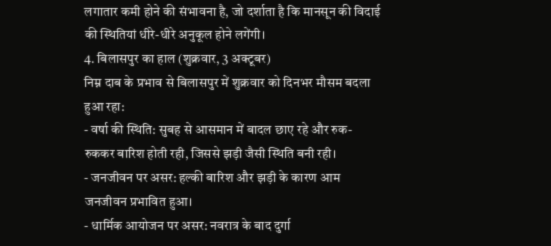लगातार कमी होने की संभावना है, जो दर्शाता है कि मानसून की विदाई की स्थितियां धीरे-धीरे अनुकूल होने लगेंगी।
4. बिलासपुर का हाल (शुक्रवार, 3 अक्टूबर)
निम्न दाब के प्रभाव से बिलासपुर में शुक्रवार को दिनभर मौसम बदला हुआ रहा:
- वर्षा की स्थिति: सुबह से आसमान में बादल छाए रहे और रुक-रुककर बारिश होती रही, जिससे झड़ी जैसी स्थिति बनी रही।
- जनजीवन पर असर: हल्की बारिश और झड़ी के कारण आम जनजीवन प्रभावित हुआ।
- धार्मिक आयोजन पर असर: नवरात्र के बाद दुर्गा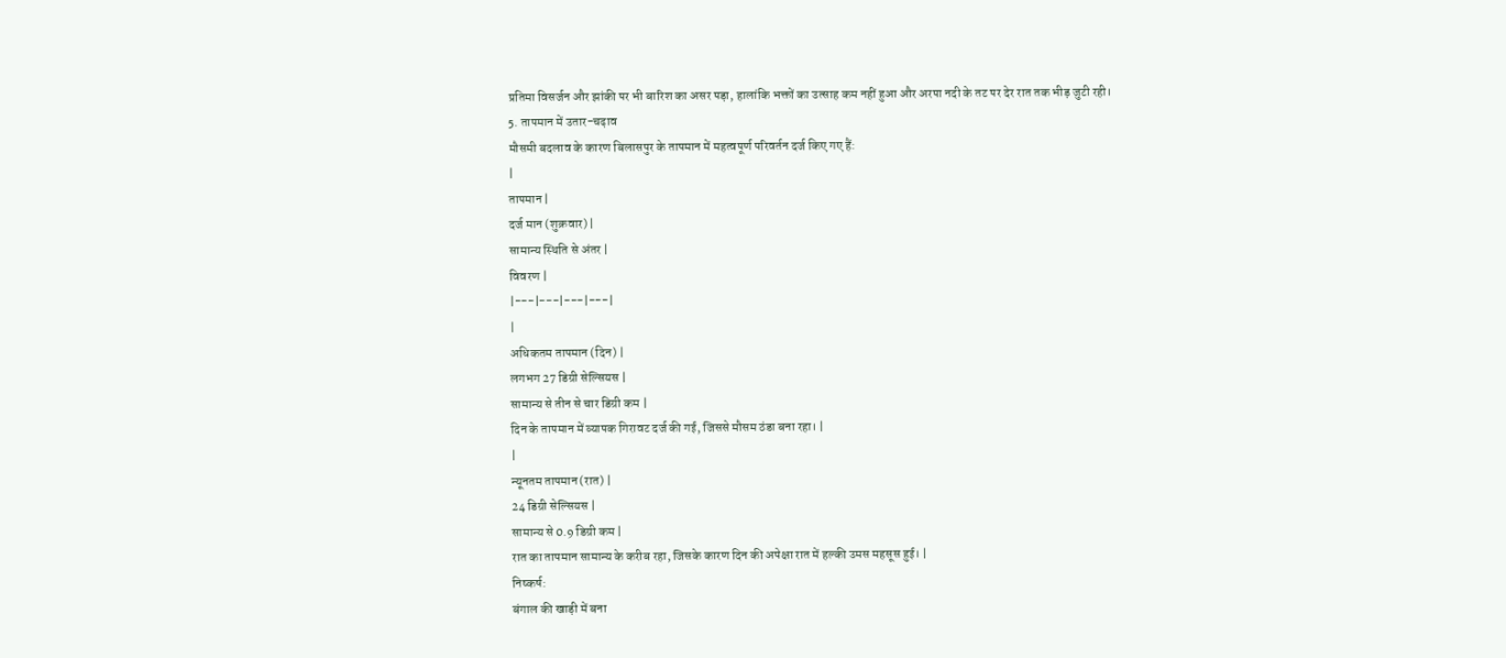प्रतिमा विसर्जन और झांकी पर भी बारिश का असर पड़ा, हालांकि भक्तों का उत्साह कम नहीं हुआ और अरपा नदी के तट पर देर रात तक भीड़ जुटी रही।
5. तापमान में उतार-चढ़ाव
मौसमी बदलाव के कारण बिलासपुर के तापमान में महत्वपूर्ण परिवर्तन दर्ज किए गए हैं:
|
तापमान |
दर्ज मान (शुक्रवार) |
सामान्य स्थिति से अंतर |
विवरण |
|---|---|---|---|
|
अधिकतम तापमान (दिन) |
लगभग 27 डिग्री सेल्सियस |
सामान्य से तीन से चार डिग्री कम |
दिन के तापमान में व्यापक गिरावट दर्ज की गई, जिससे मौसम ठंडा बना रहा। |
|
न्यूनतम तापमान (रात) |
24 डिग्री सेल्सियस |
सामान्य से 0.9 डिग्री कम |
रात का तापमान सामान्य के करीब रहा, जिसके कारण दिन की अपेक्षा रात में हल्की उमस महसूस हुई। |
निष्कर्ष:
बंगाल की खाड़ी में बना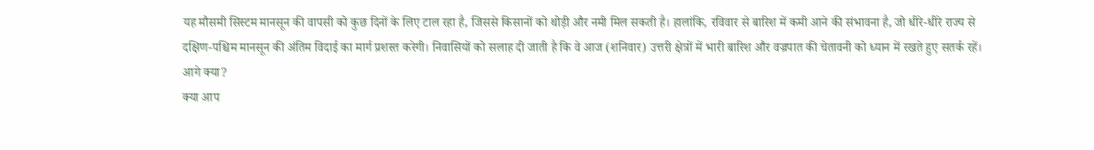यह मौसमी सिस्टम मानसून की वापसी को कुछ दिनों के लिए टाल रहा है, जिससे किसानों को थोड़ी और नमी मिल सकती है। हालांकि, रविवार से बारिश में कमी आने की संभावना है, जो धीरे-धीरे राज्य से दक्षिण-पश्चिम मानसून की अंतिम विदाई का मार्ग प्रशस्त करेगी। निवासियों को सलाह दी जाती है कि वे आज (शनिवार) उत्तरी क्षेत्रों में भारी बारिश और वज्रपात की चेतावनी को ध्यान में रखते हुए सतर्क रहें।
आगे क्या?
क्या आप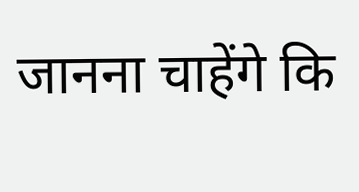जानना चाहेंगे कि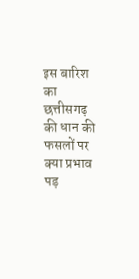इस बारिश का छत्तीसगढ़ की धान की फसलों पर क्या प्रभाव पड़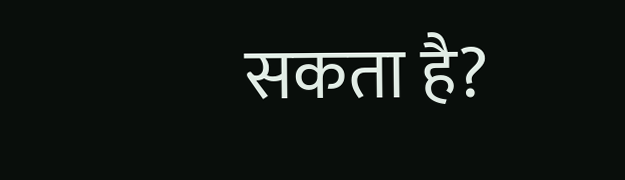सकता है?